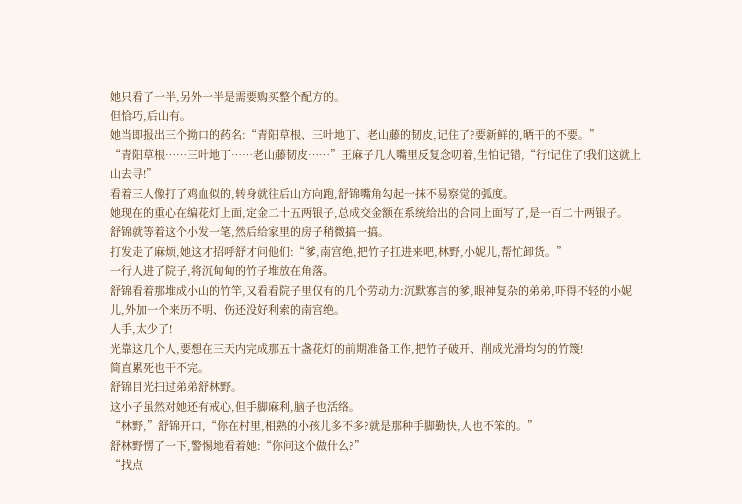她只看了一半,另外一半是需要购买整个配方的。
但恰巧,后山有。
她当即报出三个拗口的药名:“青阳草根、三叶地丁、老山藤的韧皮,记住了?要新鲜的,晒干的不要。”
“青阳草根……三叶地丁……老山藤韧皮……”王麻子几人嘴里反复念叨着,生怕记错,“行!记住了!我们这就上山去寻!”
看着三人像打了鸡血似的,转身就往后山方向跑,舒锦嘴角勾起一抹不易察觉的弧度。
她现在的重心在编花灯上面,定金二十五两银子,总成交金额在系统给出的合同上面写了,是一百二十两银子。
舒锦就等着这个小发一笔,然后给家里的房子稍微搞一搞。
打发走了麻烦,她这才招呼舒才问他们:“爹,南宫绝,把竹子扛进来吧,林野,小妮儿,帮忙卸货。”
一行人进了院子,将沉甸甸的竹子堆放在角落。
舒锦看着那堆成小山的竹竿,又看看院子里仅有的几个劳动力:沉默寡言的爹,眼神复杂的弟弟,吓得不轻的小妮儿,外加一个来历不明、伤还没好利索的南宫绝。
人手,太少了!
光靠这几个人,要想在三天内完成那五十盏花灯的前期准备工作,把竹子破开、削成光滑均匀的竹篾!
简直累死也干不完。
舒锦目光扫过弟弟舒林野。
这小子虽然对她还有戒心,但手脚麻利,脑子也活络。
“林野,”舒锦开口,“你在村里,相熟的小孩儿多不多?就是那种手脚勤快,人也不笨的。”
舒林野愣了一下,警惕地看着她:“你问这个做什么?”
“找点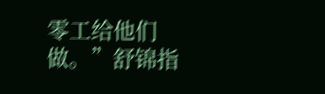零工给他们做。”舒锦指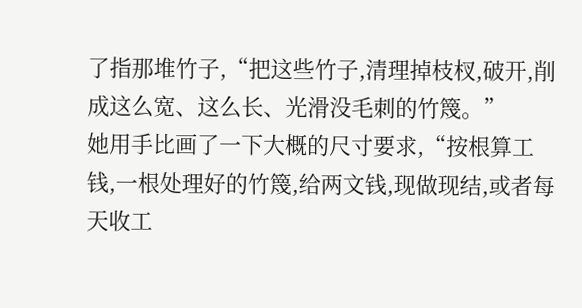了指那堆竹子,“把这些竹子,清理掉枝杈,破开,削成这么宽、这么长、光滑没毛刺的竹篾。”
她用手比画了一下大概的尺寸要求,“按根算工钱,一根处理好的竹篾,给两文钱,现做现结,或者每天收工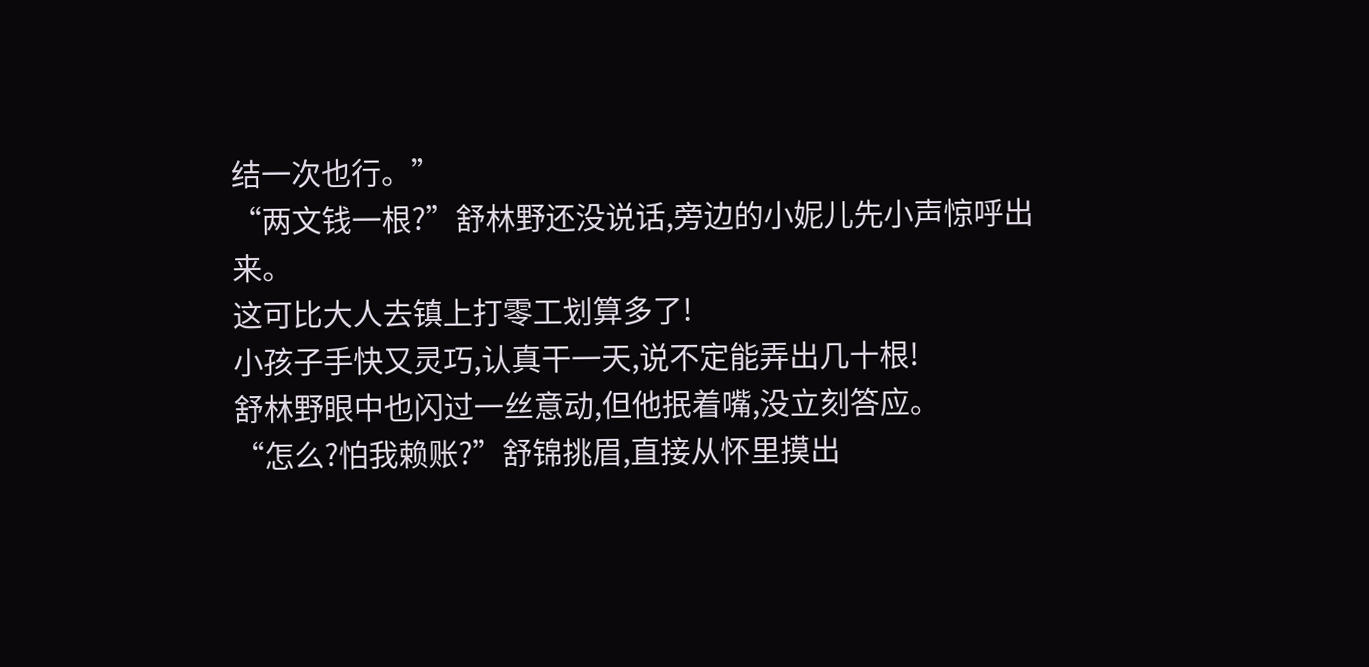结一次也行。”
“两文钱一根?”舒林野还没说话,旁边的小妮儿先小声惊呼出来。
这可比大人去镇上打零工划算多了!
小孩子手快又灵巧,认真干一天,说不定能弄出几十根!
舒林野眼中也闪过一丝意动,但他抿着嘴,没立刻答应。
“怎么?怕我赖账?”舒锦挑眉,直接从怀里摸出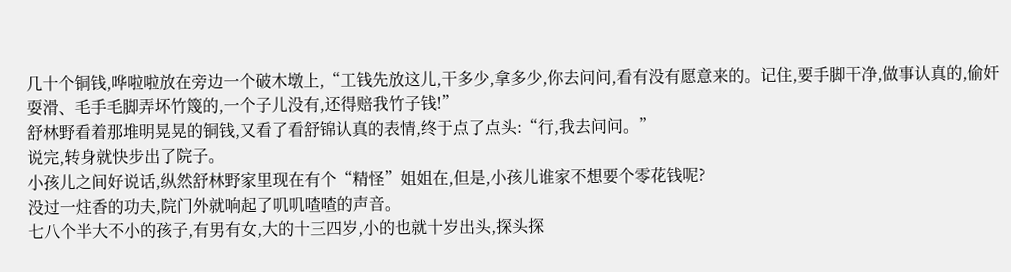几十个铜钱,哗啦啦放在旁边一个破木墩上,“工钱先放这儿,干多少,拿多少,你去问问,看有没有愿意来的。记住,要手脚干净,做事认真的,偷奸耍滑、毛手毛脚弄坏竹篾的,一个子儿没有,还得赔我竹子钱!”
舒林野看着那堆明晃晃的铜钱,又看了看舒锦认真的表情,终于点了点头:“行,我去问问。”
说完,转身就快步出了院子。
小孩儿之间好说话,纵然舒林野家里现在有个“精怪”姐姐在,但是,小孩儿谁家不想要个零花钱呢?
没过一炷香的功夫,院门外就响起了叽叽喳喳的声音。
七八个半大不小的孩子,有男有女,大的十三四岁,小的也就十岁出头,探头探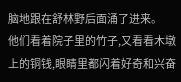脑地跟在舒林野后面涌了进来。
他们看着院子里的竹子,又看看木墩上的铜钱,眼睛里都闪着好奇和兴奋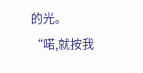的光。
“喏,就按我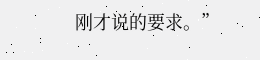刚才说的要求。”